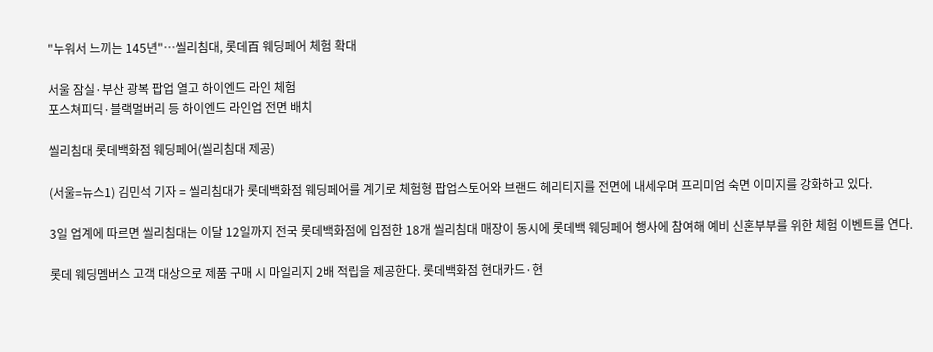"누워서 느끼는 145년"…씰리침대, 롯데百 웨딩페어 체험 확대

서울 잠실·부산 광복 팝업 열고 하이엔드 라인 체험
포스쳐피딕·블랙멀버리 등 하이엔드 라인업 전면 배치

씰리침대 롯데백화점 웨딩페어(씰리침대 제공)

(서울=뉴스1) 김민석 기자 = 씰리침대가 롯데백화점 웨딩페어를 계기로 체험형 팝업스토어와 브랜드 헤리티지를 전면에 내세우며 프리미엄 숙면 이미지를 강화하고 있다.

3일 업계에 따르면 씰리침대는 이달 12일까지 전국 롯데백화점에 입점한 18개 씰리침대 매장이 동시에 롯데백 웨딩페어 행사에 참여해 예비 신혼부부를 위한 체험 이벤트를 연다.

롯데 웨딩멤버스 고객 대상으로 제품 구매 시 마일리지 2배 적립을 제공한다. 롯데백화점 현대카드·현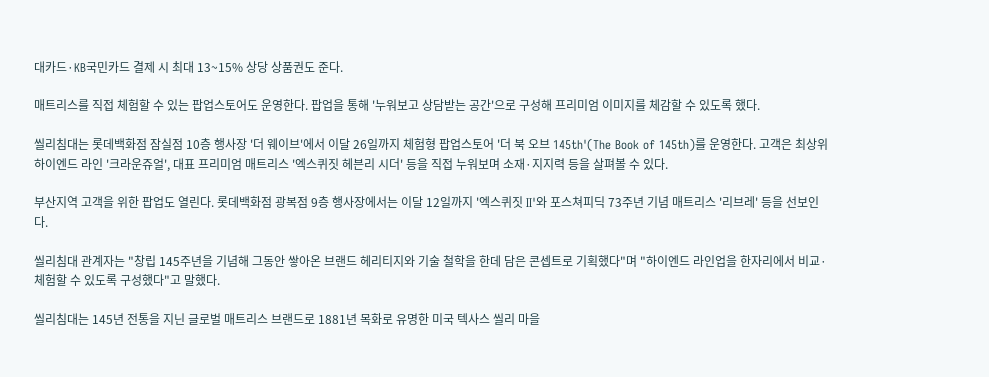대카드·KB국민카드 결제 시 최대 13~15% 상당 상품권도 준다.

매트리스를 직접 체험할 수 있는 팝업스토어도 운영한다. 팝업을 통해 '누워보고 상담받는 공간'으로 구성해 프리미엄 이미지를 체감할 수 있도록 했다.

씰리침대는 롯데백화점 잠실점 10층 행사장 '더 웨이브'에서 이달 26일까지 체험형 팝업스토어 '더 북 오브 145th'(The Book of 145th)를 운영한다. 고객은 최상위 하이엔드 라인 '크라운쥬얼', 대표 프리미엄 매트리스 '엑스퀴짓 헤븐리 시더' 등을 직접 누워보며 소재·지지력 등을 살펴볼 수 있다.

부산지역 고객을 위한 팝업도 열린다. 롯데백화점 광복점 9층 행사장에서는 이달 12일까지 '엑스퀴짓 II'와 포스쳐피딕 73주년 기념 매트리스 '리브레' 등을 선보인다.

씰리침대 관계자는 "창립 145주년을 기념해 그동안 쌓아온 브랜드 헤리티지와 기술 철학을 한데 담은 콘셉트로 기획했다"며 "하이엔드 라인업을 한자리에서 비교·체험할 수 있도록 구성했다"고 말했다.

씰리침대는 145년 전통을 지닌 글로벌 매트리스 브랜드로 1881년 목화로 유명한 미국 텍사스 씰리 마을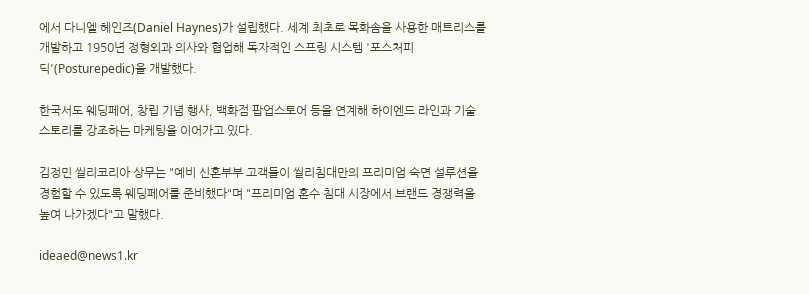에서 다니엘 헤인즈(Daniel Haynes)가 설립했다. 세계 최초로 목화솜을 사용한 매트리스를 개발하고 1950년 정형외과 의사와 협업해 독자적인 스프링 시스템 '포스처피딕'(Posturepedic)을 개발했다.

한국서도 웨딩페어, 창립 기념 행사, 백화점 팝업스토어 등을 연계해 하이엔드 라인과 기술 스토리를 강조하는 마케팅을 이어가고 있다.

김정민 씰리코리아 상무는 "예비 신혼부부 고객들이 씰리침대만의 프리미엄 숙면 설루션을 경험할 수 있도록 웨딩페어를 준비했다"며 "프리미엄 혼수 침대 시장에서 브랜드 경쟁력을 높여 나가겠다"고 말했다.

ideaed@news1.kr